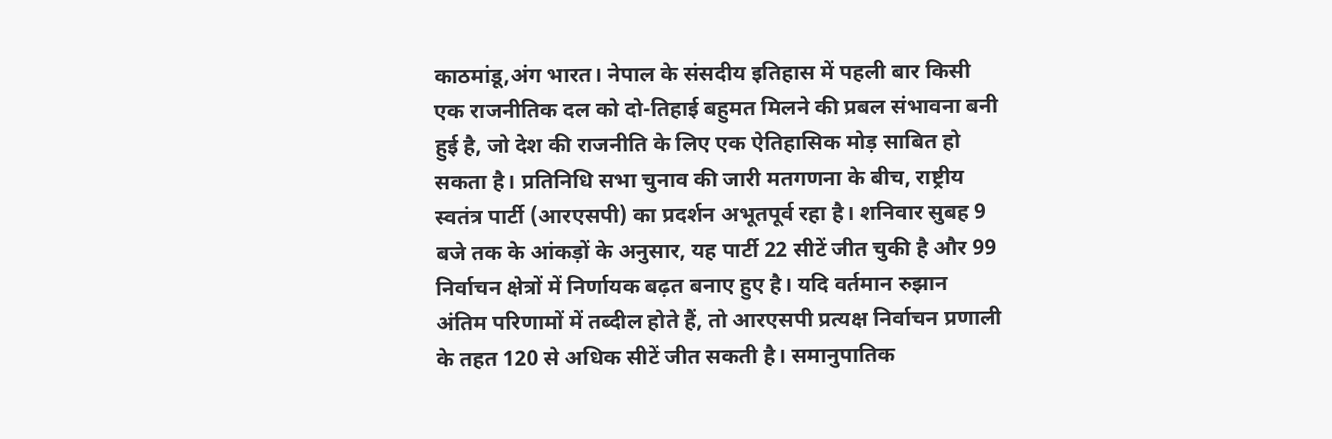काठमांडू,अंग भारत। नेपाल के संसदीय इतिहास में पहली बार किसी एक राजनीतिक दल को दो-तिहाई बहुमत मिलने की प्रबल संभावना बनी हुई है, जो देश की राजनीति के लिए एक ऐतिहासिक मोड़ साबित हो सकता है। प्रतिनिधि सभा चुनाव की जारी मतगणना के बीच, राष्ट्रीय स्वतंत्र पार्टी (आरएसपी) का प्रदर्शन अभूतपूर्व रहा है। शनिवार सुबह 9 बजे तक के आंकड़ों के अनुसार, यह पार्टी 22 सीटें जीत चुकी है और 99 निर्वाचन क्षेत्रों में निर्णायक बढ़त बनाए हुए है। यदि वर्तमान रुझान अंतिम परिणामों में तब्दील होते हैं, तो आरएसपी प्रत्यक्ष निर्वाचन प्रणाली के तहत 120 से अधिक सीटें जीत सकती है। समानुपातिक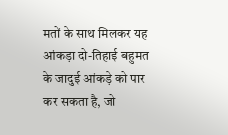मतों के साथ मिलकर यह आंकड़ा दो-तिहाई बहुमत के जादुई आंकड़े को पार कर सकता है, जो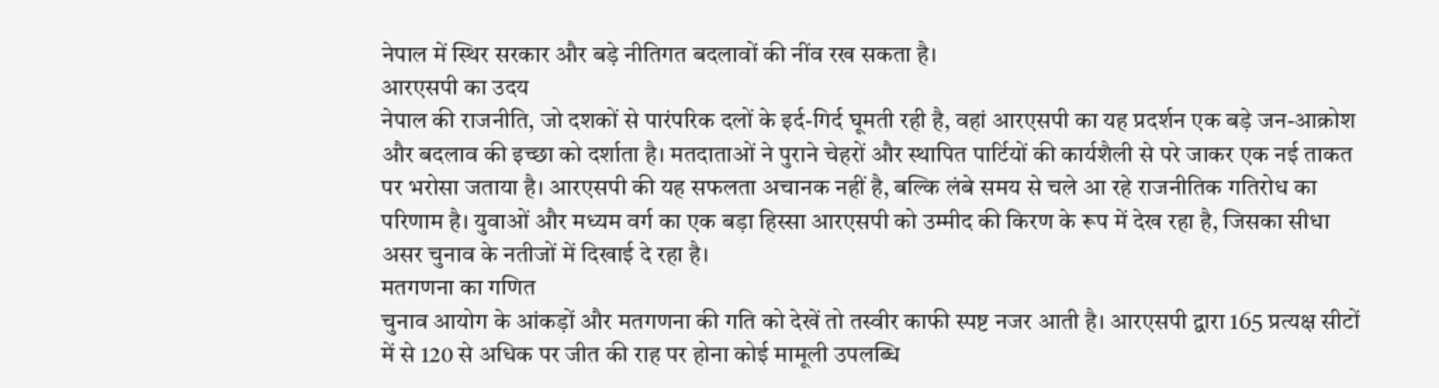नेपाल में स्थिर सरकार और बड़े नीतिगत बदलावों की नींव रख सकता है।
आरएसपी का उदय
नेपाल की राजनीति, जो दशकों से पारंपरिक दलों के इर्द-गिर्द घूमती रही है, वहां आरएसपी का यह प्रदर्शन एक बड़े जन-आक्रोश और बदलाव की इच्छा को दर्शाता है। मतदाताओं ने पुराने चेहरों और स्थापित पार्टियों की कार्यशैली से परे जाकर एक नई ताकत पर भरोसा जताया है। आरएसपी की यह सफलता अचानक नहीं है, बल्कि लंबे समय से चले आ रहे राजनीतिक गतिरोध का परिणाम है। युवाओं और मध्यम वर्ग का एक बड़ा हिस्सा आरएसपी को उम्मीद की किरण के रूप में देख रहा है, जिसका सीधा असर चुनाव के नतीजों में दिखाई दे रहा है।
मतगणना का गणित
चुनाव आयोग के आंकड़ों और मतगणना की गति को देखें तो तस्वीर काफी स्पष्ट नजर आती है। आरएसपी द्वारा 165 प्रत्यक्ष सीटों में से 120 से अधिक पर जीत की राह पर होना कोई मामूली उपलब्धि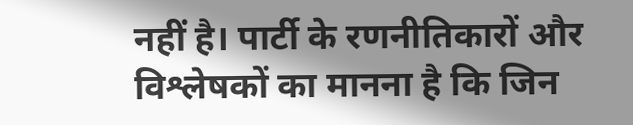नहीं है। पार्टी के रणनीतिकारों और विश्लेषकों का मानना है कि जिन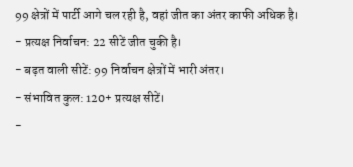99 क्षेत्रों में पार्टी आगे चल रही है, वहां जीत का अंतर काफी अधिक है।
- प्रत्यक्ष निर्वाचन: 22 सीटें जीत चुकी है।
- बढ़त वाली सीटें: 99 निर्वाचन क्षेत्रों में भारी अंतर।
- संभावित कुल: 120+ प्रत्यक्ष सीटें।
-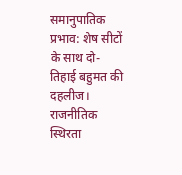समानुपातिक प्रभाव: शेष सीटों के साथ दो-तिहाई बहुमत की दहलीज।
राजनीतिक स्थिरता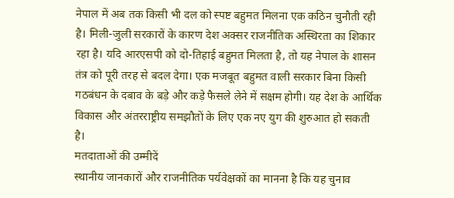नेपाल में अब तक किसी भी दल को स्पष्ट बहुमत मिलना एक कठिन चुनौती रही है। मिली-जुली सरकारों के कारण देश अक्सर राजनीतिक अस्थिरता का शिकार रहा है। यदि आरएसपी को दो-तिहाई बहुमत मिलता है, तो यह नेपाल के शासन तंत्र को पूरी तरह से बदल देगा। एक मजबूत बहुमत वाली सरकार बिना किसी गठबंधन के दबाव के बड़े और कड़े फैसले लेने में सक्षम होगी। यह देश के आर्थिक विकास और अंतरराष्ट्रीय समझौतों के लिए एक नए युग की शुरुआत हो सकती है।
मतदाताओं की उम्मीदें
स्थानीय जानकारों और राजनीतिक पर्यवेक्षकों का मानना है कि यह चुनाव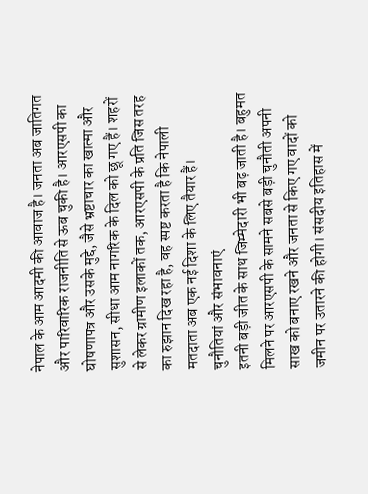नेपाल के आम आदमी की आवाज है। जनता अब जातिगत और पारिवारिक राजनीति से ऊब चुकी है। आरएसपी का घोषणापत्र और उसके मुद्दे, जैसे भ्रष्टाचार का खात्मा और सुशासन, सीधा आम नागरिक के दिल को छू गए हैं। शहरों से लेकर ग्रामीण इलाकों तक, आरएसपी के प्रति जिस तरह का रुझान दिख रहा है, वह स्पष्ट करता है कि नेपाली मतदाता अब एक नई दिशा के लिए तैयार हैं।
चुनौतियां और संभावनाएं
इतनी बड़ी जीत के साथ जिम्मेदारी भी बढ़ जाती है। बहुमत मिलने पर आरएसपी के सामने सबसे बड़ी चुनौती अपनी साख को बनाए रखने और जनता से किए गए वादों को जमीन पर उतारने की होगी। संसदीय इतिहास में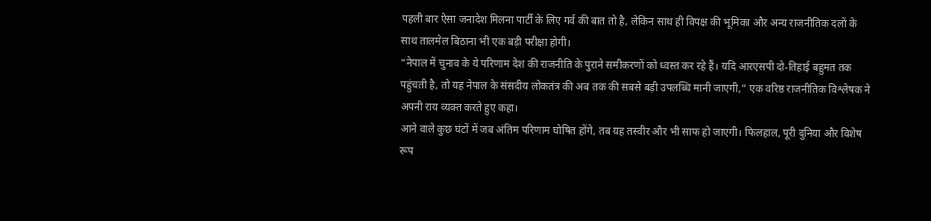पहली बार ऐसा जनादेश मिलना पार्टी के लिए गर्व की बात तो है, लेकिन साथ ही विपक्ष की भूमिका और अन्य राजनीतिक दलों के साथ तालमेल बिठाना भी एक बड़ी परीक्षा होगी।
“नेपाल में चुनाव के ये परिणाम देश की राजनीति के पुराने समीकरणों को ध्वस्त कर रहे हैं। यदि आरएसपी दो-तिहाई बहुमत तक पहुंचती है, तो यह नेपाल के संसदीय लोकतंत्र की अब तक की सबसे बड़ी उपलब्धि मानी जाएगी,” एक वरिष्ठ राजनीतिक विश्लेषक ने अपनी राय व्यक्त करते हुए कहा।
आने वाले कुछ घंटों में जब अंतिम परिणाम घोषित होंगे, तब यह तस्वीर और भी साफ हो जाएगी। फिलहाल, पूरी दुनिया और विशेष रूप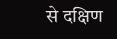से दक्षिण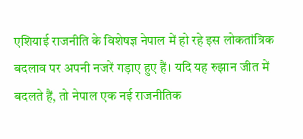एशियाई राजनीति के विशेषज्ञ नेपाल में हो रहे इस लोकतांत्रिक बदलाव पर अपनी नजरें गड़ाए हुए हैं। यदि यह रुझान जीत में बदलते हैं, तो नेपाल एक नई राजनीतिक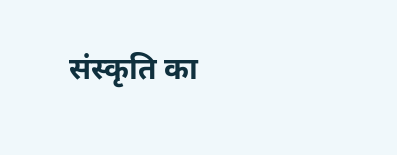संस्कृति का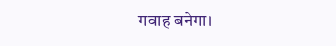गवाह बनेगा।